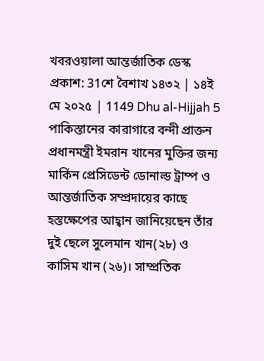খবরওয়ালা আন্তর্জাতিক ডেস্ক
প্রকাশ: 31শে বৈশাখ ১৪৩২ | ১৪ই মে ২০২৫ | 1149 Dhu al-Hijjah 5
পাকিস্তানের কারাগারে বন্দী প্রাক্তন প্রধানমন্ত্রী ইমরান খানের মুক্তির জন্য মার্কিন প্রেসিডেন্ট ডোনাল্ড ট্রাম্প ও আন্তর্জাতিক সম্প্রদায়ের কাছে হস্তক্ষেপের আহ্বান জানিয়েছেন তাঁর দুই ছেলে সুলেমান খান(২৮) ও কাসিম খান (২৬)। সাম্প্রতিক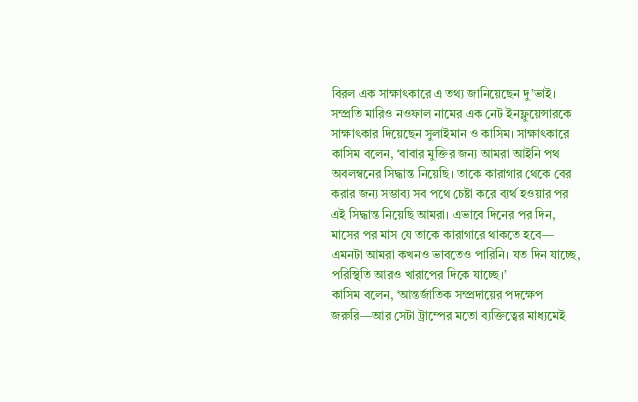বিরল এক সাক্ষাৎকারে এ তথ্য জানিয়েছেন দু’ভাই।
সম্প্রতি মারিও নওফাল নামের এক নেট ইনফ্লুয়েন্সারকে সাক্ষাৎকার দিয়েছেন সুলাইমান ও কাসিম। সাক্ষাৎকারে কাসিম বলেন, ‘বাবার মুক্তির জন্য আমরা আইনি পথ অবলম্বনের সিদ্ধান্ত নিয়েছি। তাকে কারাগার থেকে বের করার জন্য সম্ভাব্য সব পথে চেষ্টা করে ব্যর্থ হওয়ার পর এই সিদ্ধান্ত নিয়েছি আমরা। এভাবে দিনের পর দিন, মাসের পর মাস যে তাকে কারাগারে থাকতে হবে— এমনটা আমরা কখনও ভাবতেও পারিনি। যত দিন যাচ্ছে, পরিস্থিতি আরও খারাপের দিকে যাচ্ছে।’
কাসিম বলেন, ‘আন্তর্জাতিক সম্প্রদায়ের পদক্ষেপ জরুরি—আর সেটা ট্রাম্পের মতো ব্যক্তিত্বের মাধ্যমেই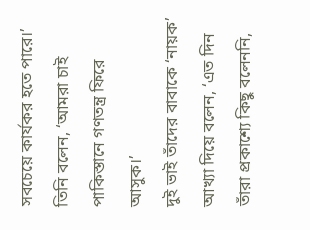সবচেয়ে কার্যকর হতে পারে।’ তিনি বলেন, ‘আমরা চাই পাকিস্তানে গণতন্ত্র ফিরে আসুক।’
দুই ভাই তাঁদের বাবাকে ‘নায়ক’ আখ্যা দিয়ে বলেন, ‘এত দিন তাঁরা প্রকাশ্যে কিছু বলেননি,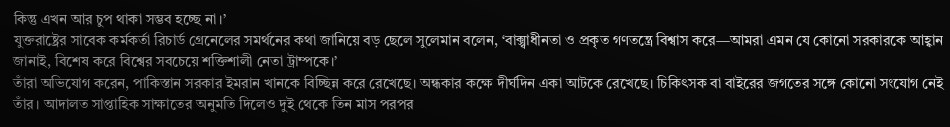কিন্তু এখন আর চুপ থাকা সম্ভব হচ্ছে না।’
যুক্তরাষ্ট্রের সাবেক কর্মকর্তা রিচার্ড গ্রেনেলের সমর্থনের কথা জানিয়ে বড় ছেলে সুলেমান বলেন, ‘বাক্স্বাধীনতা ও প্রকৃত গণতন্ত্রে বিশ্বাস করে—আমরা এমন যে কোনো সরকারকে আহ্বান জানাই, বিশেষ করে বিশ্বের সবচেয়ে শক্তিশালী নেতা ট্রাম্পকে।’
তাঁরা অভিযোগ করেন, পাকিস্তান সরকার ইমরান খানকে বিচ্ছিন্ন করে রেখেছে। অন্ধকার কক্ষে দীর্ঘদিন একা আটকে রেখেছে। চিকিৎসক বা বাইরের জগতের সঙ্গে কোনো সংযোগ নেই তাঁর। আদালত সাপ্তাহিক সাক্ষাতের অনুমতি দিলেও দুই থেকে তিন মাস পরপর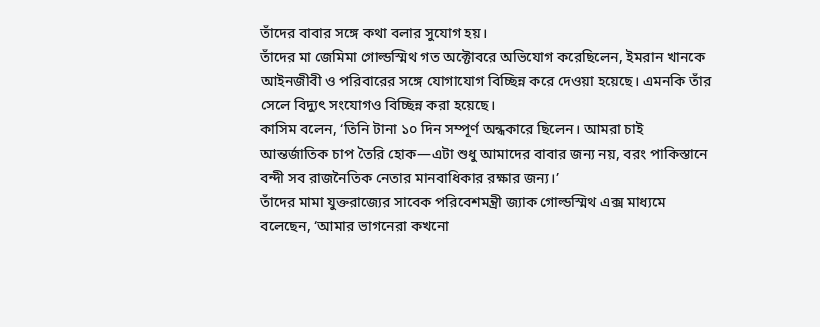তাঁদের বাবার সঙ্গে কথা বলার সুযোগ হয়।
তাঁদের মা জেমিমা গোল্ডস্মিথ গত অক্টোবরে অভিযোগ করেছিলেন, ইমরান খানকে আইনজীবী ও পরিবারের সঙ্গে যোগাযোগ বিচ্ছিন্ন করে দেওয়া হয়েছে। এমনকি তাঁর সেলে বিদ্যুৎ সংযোগও বিচ্ছিন্ন করা হয়েছে।
কাসিম বলেন, ‘তিনি টানা ১০ দিন সম্পূর্ণ অন্ধকারে ছিলেন। আমরা চাই আন্তর্জাতিক চাপ তৈরি হোক—এটা শুধু আমাদের বাবার জন্য নয়, বরং পাকিস্তানে বন্দী সব রাজনৈতিক নেতার মানবাধিকার রক্ষার জন্য।’
তাঁদের মামা যুক্তরাজ্যের সাবেক পরিবেশমন্ত্রী জ্যাক গোল্ডস্মিথ এক্স মাধ্যমে বলেছেন, ‘আমার ভাগনেরা কখনো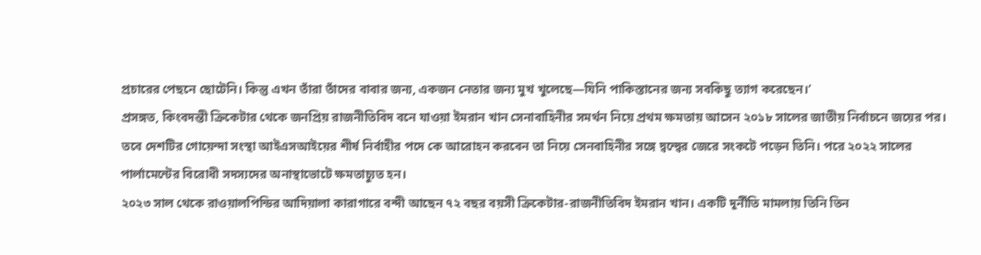প্রচারের পেছনে ছোটেনি। কিন্তু এখন তাঁরা তাঁদের বাবার জন্য, একজন নেতার জন্য মুখ খুলেছে—যিনি পাকিস্তানের জন্য সবকিছু ত্যাগ করেছেন।’
প্রসঙ্গত, কিংবদন্তী ক্রিকেটার থেকে জনপ্রিয় রাজনীতিবিদ বনে যাওয়া ইমরান খান সেনাবাহিনীর সমর্থন নিয়ে প্রথম ক্ষমতায় আসেন ২০১৮ সালের জাতীয় নির্বাচনে জয়ের পর। তবে দেশটির গোয়েন্দা সংস্থা আইএসআইয়ের শীর্ষ নির্বাহীর পদে কে আরোহন করবেন তা নিয়ে সেনবাহিনীর সঙ্গে দ্বন্দ্বের জেরে সংকটে পড়েন তিনি। পরে ২০২২ সালের পার্লামেন্টের বিরোধী সদস্যদের অনাস্থাভোটে ক্ষমতাচ্যুত হন।
২০২৩ সাল থেকে রাওয়ালপিন্ডির আদিয়ালা কারাগারে বন্দী আছেন ৭২ বছর বয়সী ক্রিকেটার-রাজনীতিবিদ ইমরান খান। একটি দুর্নীতি মামলায় তিনি তিন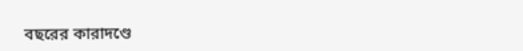বছরের কারাদণ্ডে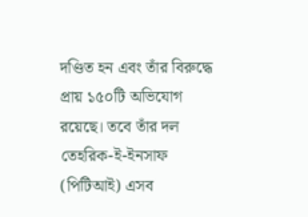দণ্ডিত হন এবং তাঁর বিরুদ্ধে প্রায় ১৫০টি অভিযোগ রয়েছে। তবে তাঁর দল তেহরিক-ই-ইনসাফ (পিটিআই) এসব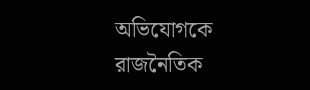অভিযোগকে রাজনৈতিক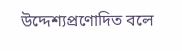উদ্দেশ্যপ্রণোদিত বলে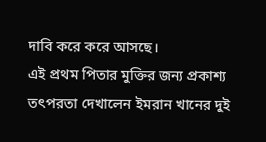দাবি করে করে আসছে।
এই প্রথম পিতার মুক্তির জন্য প্রকাশ্য তৎপরতা দেখালেন ইমরান খানের দুই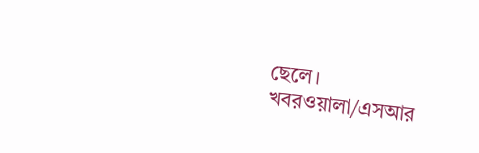ছেলে।
খবরওয়ালা/এসআর